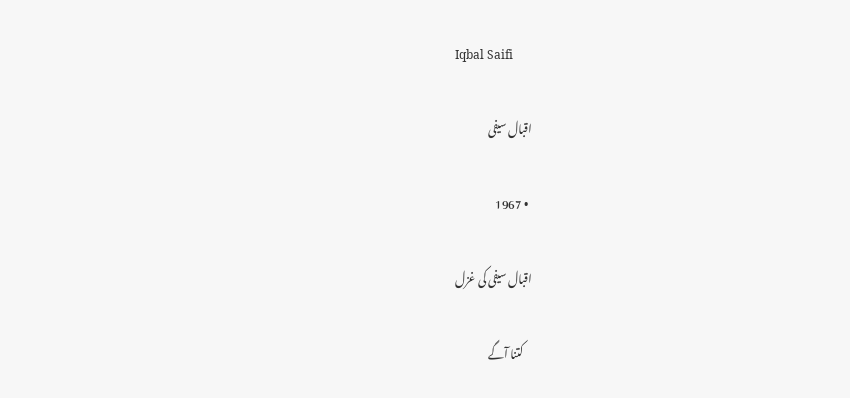Iqbal Saifi

اقبال سیفی

  • 1967

اقبال سیفی کی غزل

    کتنا آگے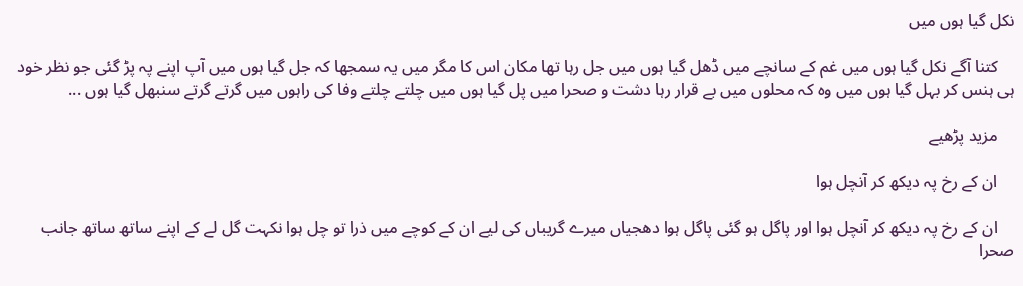نکل گیا ہوں میں

    کتنا آگے نکل گیا ہوں میں غم کے سانچے میں ڈھل گیا ہوں میں جل رہا تھا مکان اس کا مگر میں یہ سمجھا کہ جل گیا ہوں میں آپ اپنے پہ پڑ گئی جو نظر خود ہی ہنس کر بہل گیا ہوں میں وہ کہ محلوں میں بے قرار رہا دشت و صحرا میں پل گیا ہوں میں چلتے چلتے وفا کی راہوں میں گرتے گرتے سنبھل گیا ہوں ...

    مزید پڑھیے

    ان کے رخ پہ دیکھ کر آنچل ہوا

    ان کے رخ پہ دیکھ کر آنچل ہوا اور پاگل ہو گئی پاگل ہوا دھجیاں میرے گریباں کی لیے ان کے کوچے میں ذرا تو چل ہوا نکہت گل لے کے اپنے ساتھ ساتھ جانب صحرا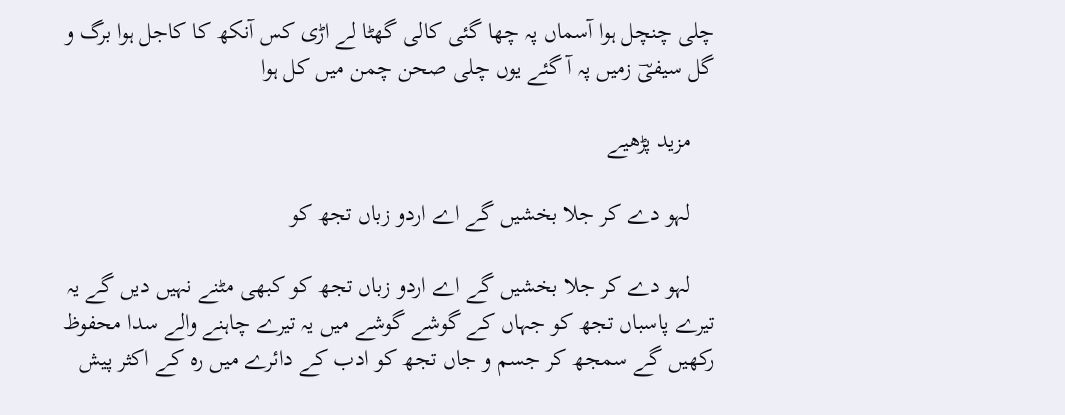چلی چنچل ہوا آسماں پہ چھا گئی کالی گھٹا لے اڑی کس آنکھ کا کاجل ہوا برگ و گل سیفیؔ زمیں پہ آ گئے یوں چلی صحن چمن میں کل ہوا

    مزید پڑھیے

    لہو دے کر جلا بخشیں گے اے اردو زباں تجھ کو

    لہو دے کر جلا بخشیں گے اے اردو زباں تجھ کو کبھی مٹنے نہیں دیں گے یہ تیرے پاسباں تجھ کو جہاں کے گوشے گوشے میں یہ تیرے چاہنے والے سدا محفوظ رکھیں گے سمجھ کر جسم و جاں تجھ کو ادب کے دائرے میں رہ کے اکثر پیش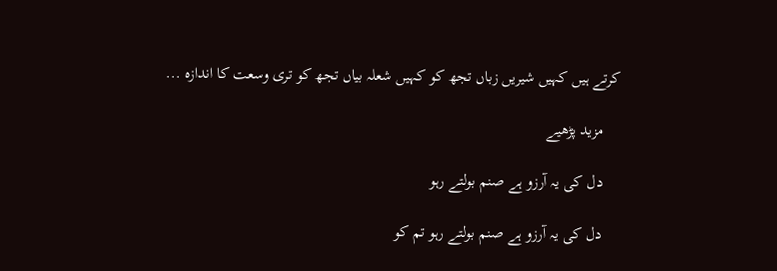کرتے ہیں کہیں شیریں زباں تجھ کو کہیں شعلہ بیاں تجھ کو تری وسعت کا اندازہ ...

    مزید پڑھیے

    دل کی یہ آرزو ہے صنم بولتے رہو

    دل کی یہ آرزو ہے صنم بولتے رہو تم کو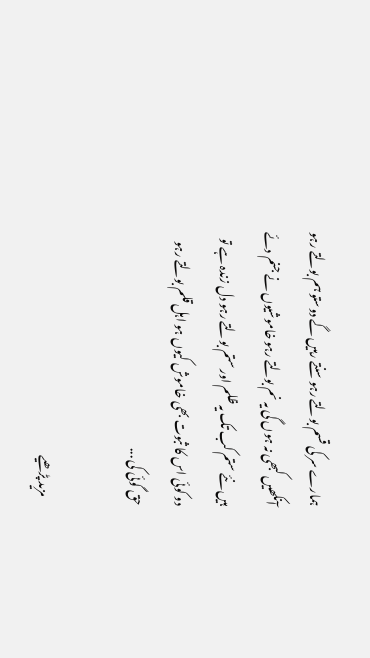ہمارے سر کی قسم بولتے رہو سنتے رہیں گے دوستو ہم بولتے رہو آنکھیں کبھی نہ ہوں گی یہ نم بولتے رہو خاموشیوں نے جنم دئے ہیں نئے ستم کب تک یہ ظلم اور ستم بولتے رہو دل زندہ ہے تو دو کوئی اس کا ثبوت بھی خاموش کیوں ہو اہل قلم بولتے رہو حق گوئی کی ...

    مزید پڑھیے